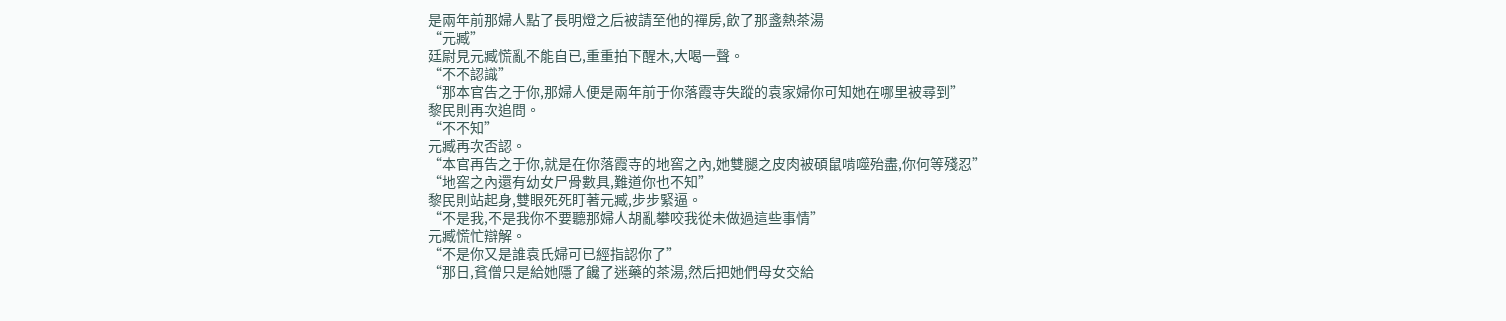是兩年前那婦人點了長明燈之后被請至他的禪房,飲了那盞熱茶湯
“元臧”
廷尉見元臧慌亂不能自已,重重拍下醒木,大喝一聲。
“不不認識”
“那本官告之于你,那婦人便是兩年前于你落霞寺失蹤的袁家婦你可知她在哪里被尋到”
黎民則再次追問。
“不不知”
元臧再次否認。
“本官再告之于你,就是在你落霞寺的地窖之內,她雙腿之皮肉被碩鼠啃噬殆盡,你何等殘忍”
“地窖之內還有幼女尸骨數具,難道你也不知”
黎民則站起身,雙眼死死盯著元臧,步步緊逼。
“不是我,不是我你不要聽那婦人胡亂攀咬我從未做過這些事情”
元臧慌忙辯解。
“不是你又是誰袁氏婦可已經指認你了”
“那日,貧僧只是給她隱了饞了迷藥的茶湯,然后把她們母女交給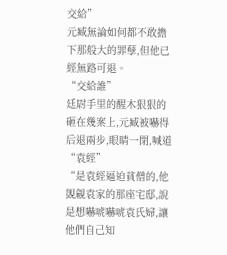交給”
元臧無論如何都不敢擔下那般大的罪孽,但他已經無路可退。
“交給誰”
廷尉手里的醒木狠狠的砸在幾案上,元臧被嚇得后退兩步,眼睛一閉,喊道“袁經”
“是袁經逼迫貧僧的,他覬覦袁家的那座宅邸,說是想嚇唬嚇唬袁氏婦,讓他們自己知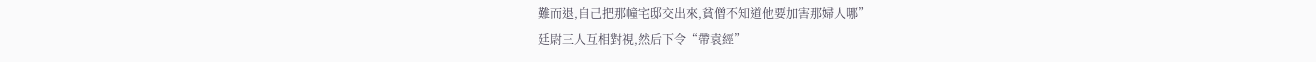難而退,自己把那幢宅邸交出來,貧僧不知道他要加害那婦人哪”
廷尉三人互相對視,然后下令“帶袁經”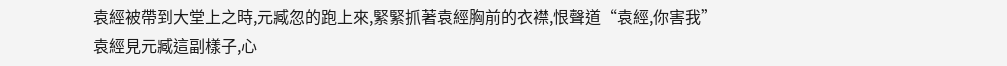袁經被帶到大堂上之時,元臧忽的跑上來,緊緊抓著袁經胸前的衣襟,恨聲道“袁經,你害我”
袁經見元臧這副樣子,心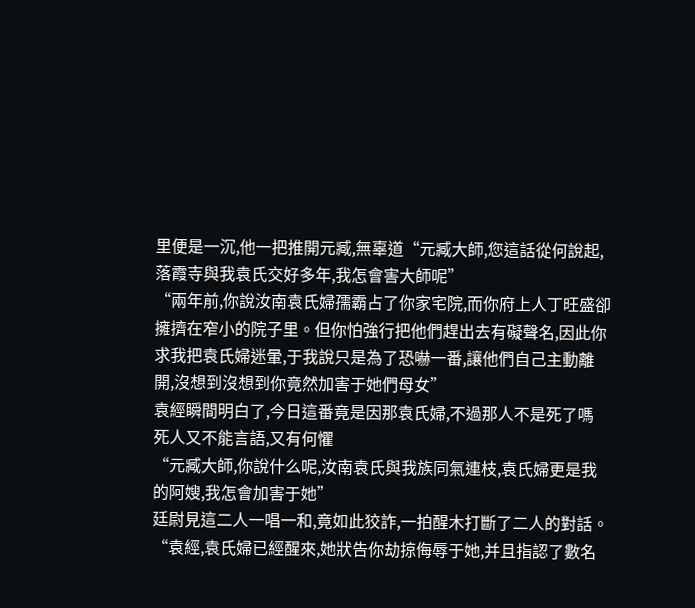里便是一沉,他一把推開元臧,無辜道“元臧大師,您這話從何說起,落霞寺與我袁氏交好多年,我怎會害大師呢”
“兩年前,你說汝南袁氏婦孺霸占了你家宅院,而你府上人丁旺盛卻擁擠在窄小的院子里。但你怕強行把他們趕出去有礙聲名,因此你求我把袁氏婦迷暈,于我說只是為了恐嚇一番,讓他們自己主動離開,沒想到沒想到你竟然加害于她們母女”
袁經瞬間明白了,今日這番竟是因那袁氏婦,不過那人不是死了嗎
死人又不能言語,又有何懼
“元臧大師,你說什么呢,汝南袁氏與我族同氣連枝,袁氏婦更是我的阿嫂,我怎會加害于她”
廷尉見這二人一唱一和,竟如此狡詐,一拍醒木打斷了二人的對話。
“袁經,袁氏婦已經醒來,她狀告你劫掠侮辱于她,并且指認了數名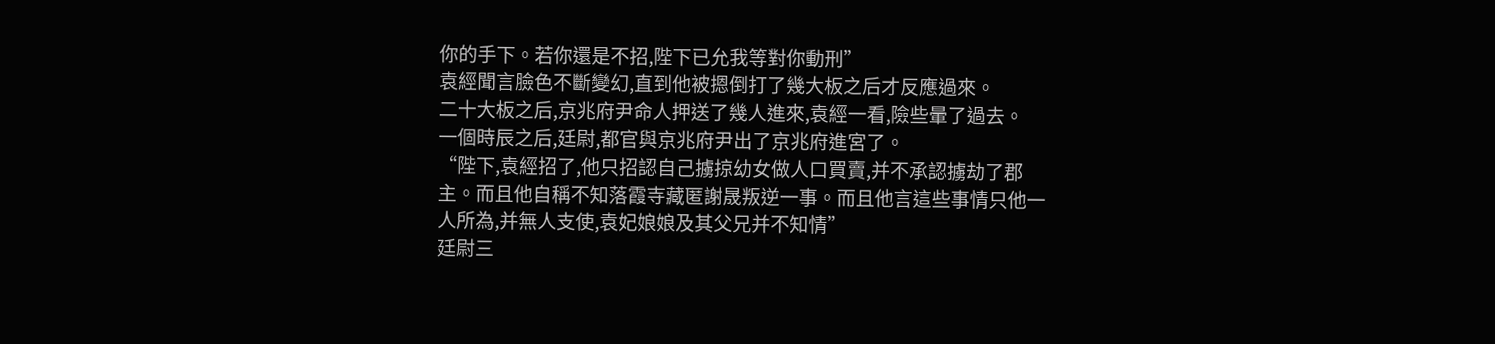你的手下。若你還是不招,陛下已允我等對你動刑”
袁經聞言臉色不斷變幻,直到他被摁倒打了幾大板之后才反應過來。
二十大板之后,京兆府尹命人押送了幾人進來,袁經一看,險些暈了過去。
一個時辰之后,廷尉,都官與京兆府尹出了京兆府進宮了。
“陛下,袁經招了,他只招認自己擄掠幼女做人口買賣,并不承認擄劫了郡主。而且他自稱不知落霞寺藏匿謝晟叛逆一事。而且他言這些事情只他一人所為,并無人支使,袁妃娘娘及其父兄并不知情”
廷尉三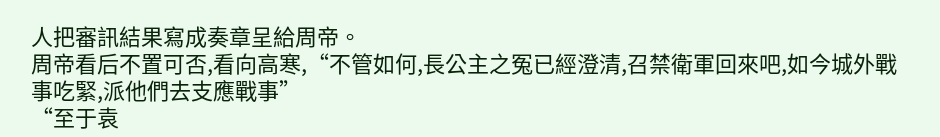人把審訊結果寫成奏章呈給周帝。
周帝看后不置可否,看向高寒,“不管如何,長公主之冤已經澄清,召禁衛軍回來吧,如今城外戰事吃緊,派他們去支應戰事”
“至于袁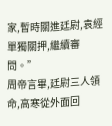家,暫時關進廷尉,袁經單獨關押,繼續審問。”
周帝言畢,廷尉三人領命,高寒從外面回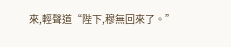來,輕聲道“陛下,穆無回來了。”